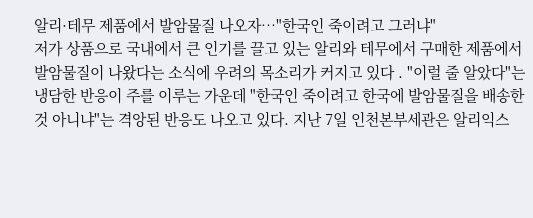알리·테무 제품에서 발암물질 나오자…"한국인 죽이려고 그러냐"
저가 상품으로 국내에서 큰 인기를 끌고 있는 알리와 테무에서 구매한 제품에서 발암물질이 나왔다는 소식에 우려의 목소리가 커지고 있다 . "이럴 줄 알았다"는 냉담한 반응이 주를 이루는 가운데 "한국인 죽이려고 한국에 발암물질을 배송한 것 아니냐"는 격앙된 반응도 나오고 있다. 지난 7일 인천본부세관은 알리익스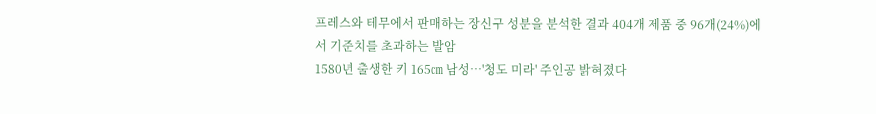프레스와 테무에서 판매하는 장신구 성분을 분석한 결과 404개 제품 중 96개(24%)에서 기준치를 초과하는 발암
1580년 출생한 키 165㎝ 남성…'청도 미라' 주인공 밝혀졌다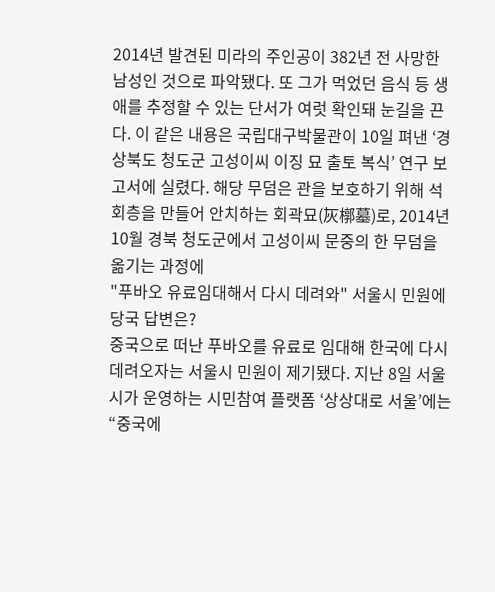2014년 발견된 미라의 주인공이 382년 전 사망한 남성인 것으로 파악됐다. 또 그가 먹었던 음식 등 생애를 추정할 수 있는 단서가 여럿 확인돼 눈길을 끈다. 이 같은 내용은 국립대구박물관이 10일 펴낸 ‘경상북도 청도군 고성이씨 이징 묘 출토 복식’ 연구 보고서에 실렸다. 해당 무덤은 관을 보호하기 위해 석회층을 만들어 안치하는 회곽묘(灰槨墓)로, 2014년 10월 경북 청도군에서 고성이씨 문중의 한 무덤을 옮기는 과정에
"푸바오 유료임대해서 다시 데려와" 서울시 민원에 당국 답변은?
중국으로 떠난 푸바오를 유료로 임대해 한국에 다시 데려오자는 서울시 민원이 제기됐다. 지난 8일 서울시가 운영하는 시민참여 플랫폼 ‘상상대로 서울’에는 “중국에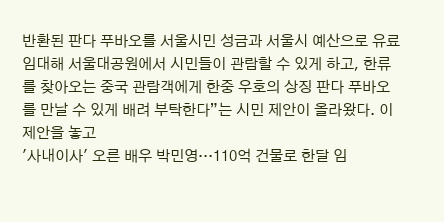반환된 판다 푸바오를 서울시민 성금과 서울시 예산으로 유료 임대해 서울대공원에서 시민들이 관람할 수 있게 하고, 한류를 찾아오는 중국 관람객에게 한중 우호의 상징 판다 푸바오를 만날 수 있게 배려 부탁한다”는 시민 제안이 올라왔다. 이 제안을 놓고
'사내이사' 오른 배우 박민영…110억 건물로 한달 임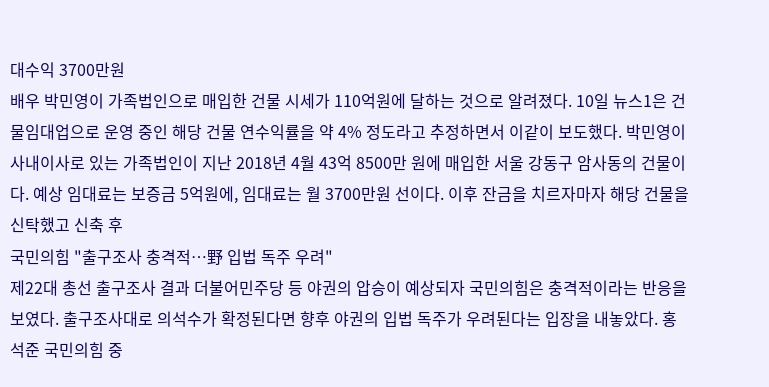대수익 3700만원
배우 박민영이 가족법인으로 매입한 건물 시세가 110억원에 달하는 것으로 알려졌다. 10일 뉴스1은 건물임대업으로 운영 중인 해당 건물 연수익률을 약 4% 정도라고 추정하면서 이같이 보도했다. 박민영이 사내이사로 있는 가족법인이 지난 2018년 4월 43억 8500만 원에 매입한 서울 강동구 암사동의 건물이다. 예상 임대료는 보증금 5억원에, 임대료는 월 3700만원 선이다. 이후 잔금을 치르자마자 해당 건물을 신탁했고 신축 후
국민의힘 "출구조사 충격적…野 입법 독주 우려"
제22대 총선 출구조사 결과 더불어민주당 등 야권의 압승이 예상되자 국민의힘은 충격적이라는 반응을 보였다. 출구조사대로 의석수가 확정된다면 향후 야권의 입법 독주가 우려된다는 입장을 내놓았다. 홍석준 국민의힘 중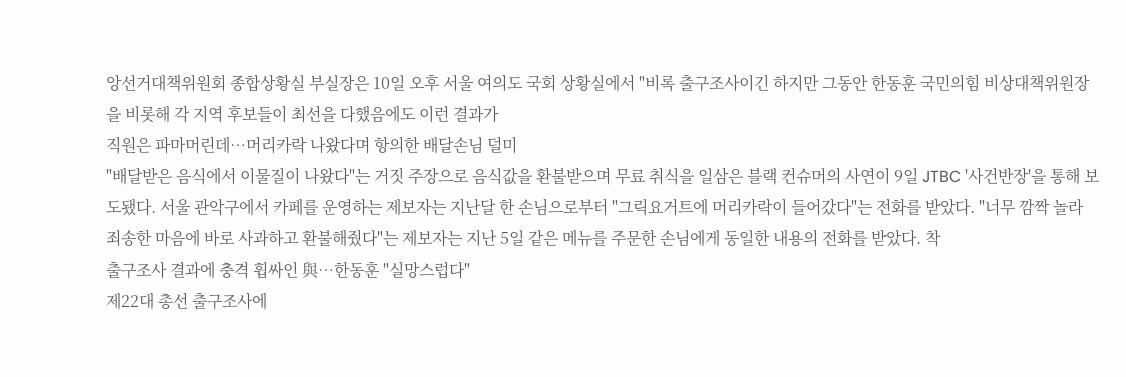앙선거대책위원회 종합상황실 부실장은 10일 오후 서울 여의도 국회 상황실에서 "비록 출구조사이긴 하지만 그동안 한동훈 국민의힘 비상대책위원장을 비롯해 각 지역 후보들이 최선을 다했음에도 이런 결과가
직원은 파마머린데…머리카락 나왔다며 항의한 배달손님 덜미
"배달받은 음식에서 이물질이 나왔다"는 거짓 주장으로 음식값을 환불받으며 무료 취식을 일삼은 블랙 컨슈머의 사연이 9일 JTBC '사건반장'을 통해 보도됐다. 서울 관악구에서 카페를 운영하는 제보자는 지난달 한 손님으로부터 "그릭요거트에 머리카락이 들어갔다"는 전화를 받았다. "너무 깜짝 놀라 죄송한 마음에 바로 사과하고 환불해줬다"는 제보자는 지난 5일 같은 메뉴를 주문한 손님에게 동일한 내용의 전화를 받았다. 착
출구조사 결과에 충격 휩싸인 與…한동훈 "실망스럽다"
제22대 총선 출구조사에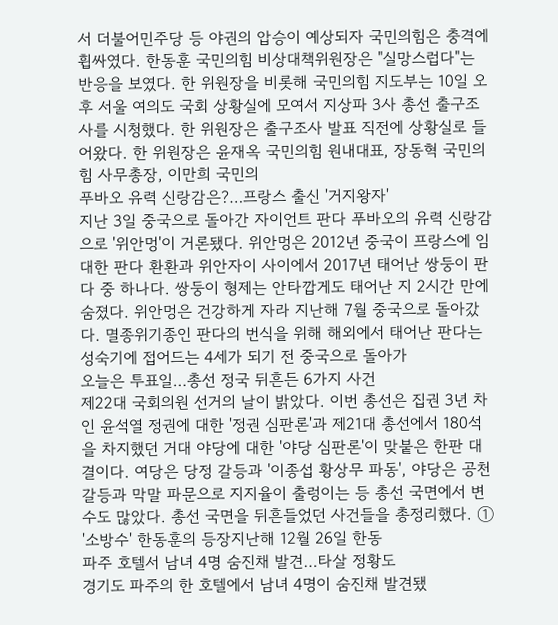서 더불어민주당 등 야권의 압승이 예상되자 국민의힘은 충격에 휩싸였다. 한동훈 국민의힘 비상대책위원장은 "실망스럽다"는 반응을 보였다. 한 위원장을 비롯해 국민의힘 지도부는 10일 오후 서울 여의도 국회 상황실에 모여서 지상파 3사 총선 출구조사를 시청했다. 한 위원장은 출구조사 발표 직전에 상황실로 들어왔다. 한 위원장은 윤재옥 국민의힘 원내대표, 장동혁 국민의힘 사무총장, 이만희 국민의
푸바오 유력 신랑감은?…프랑스 출신 '거지왕자'
지난 3일 중국으로 돌아간 자이언트 판다 푸바오의 유력 신랑감으로 '위안멍'이 거론됐다. 위안멍은 2012년 중국이 프랑스에 임대한 판다 환환과 위안자이 사이에서 2017년 태어난 쌍둥이 판다 중 하나다. 쌍둥이 형제는 안타깝게도 태어난 지 2시간 만에 숨졌다. 위안멍은 건강하게 자라 지난해 7월 중국으로 돌아갔다. 멸종위기종인 판다의 번식을 위해 해외에서 태어난 판다는 성숙기에 접어드는 4세가 되기 전 중국으로 돌아가
오늘은 투표일…총선 정국 뒤흔든 6가지 사건
제22대 국회의원 선거의 날이 밝았다. 이번 총선은 집권 3년 차인 윤석열 정권에 대한 '정권 심판론'과 제21대 총선에서 180석을 차지했던 거대 야당에 대한 '야당 심판론'이 맞붙은 한판 대결이다. 여당은 당정 갈등과 '이종섭 황상무 파동', 야당은 공천 갈등과 막말 파문으로 지지율이 출렁이는 등 총선 국면에서 변수도 많았다. 총선 국면을 뒤흔들었던 사건들을 총정리했다. ① '소방수' 한동훈의 등장지난해 12월 26일 한동
파주 호텔서 남녀 4명 숨진채 발견…타살 정황도
경기도 파주의 한 호텔에서 남녀 4명이 숨진채 발견됐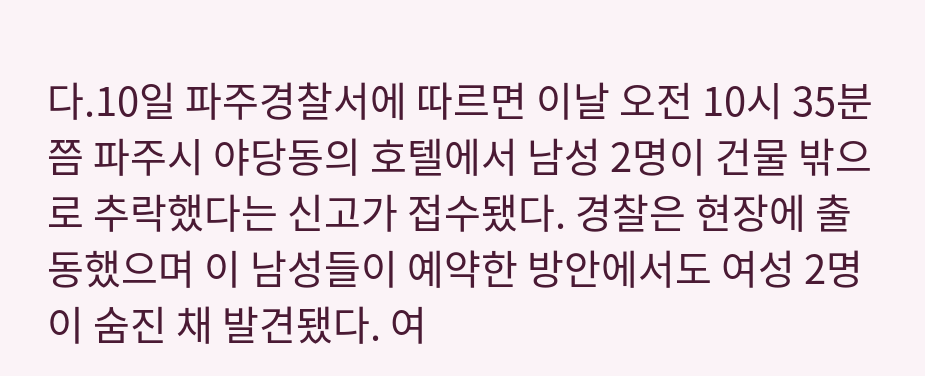다.10일 파주경찰서에 따르면 이날 오전 10시 35분쯤 파주시 야당동의 호텔에서 남성 2명이 건물 밖으로 추락했다는 신고가 접수됐다. 경찰은 현장에 출동했으며 이 남성들이 예약한 방안에서도 여성 2명이 숨진 채 발견됐다. 여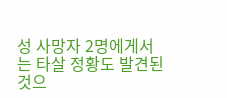성 사망자 2명에게서는 타살 정황도 발견된 것으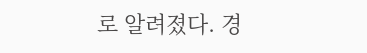로 알려졌다. 경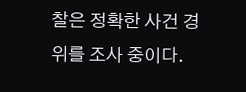찰은 정확한 사건 경위를 조사 중이다.